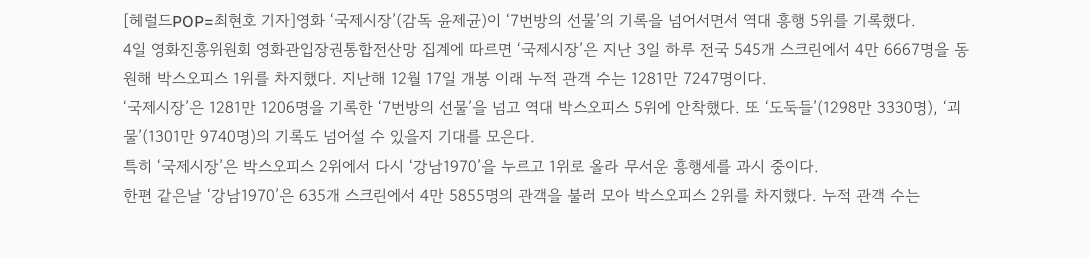[헤럴드POP=최현호 기자]영화 ‘국제시장’(감독 윤제균)이 ‘7번방의 선물’의 기록을 넘어서면서 역대 흥행 5위를 기록했다.
4일 영화진흥위원회 영화관입장권통합전산망 집계에 따르면 ‘국제시장’은 지난 3일 하루 전국 545개 스크린에서 4만 6667명을 동원해 박스오피스 1위를 차지했다. 지난해 12월 17일 개봉 이래 누적 관객 수는 1281만 7247명이다.
‘국제시장’은 1281만 1206명을 기록한 ‘7번방의 선물’을 넘고 역대 박스오피스 5위에 안착했다. 또 ‘도둑들’(1298만 3330명), ‘괴물’(1301만 9740명)의 기록도 넘어설 수 있을지 기대를 모은다.
특히 ‘국제시장’은 박스오피스 2위에서 다시 ‘강남1970’을 누르고 1위로 올라 무서운 흥행세를 과시 중이다.
한편 같은날 ‘강남1970’은 635개 스크린에서 4만 5855명의 관객을 불러 모아 박스오피스 2위를 차지했다. 누적 관객 수는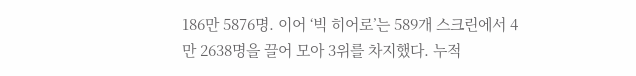186만 5876명. 이어 ‘빅 히어로’는 589개 스크린에서 4만 2638명을 끌어 모아 3위를 차지했다. 누적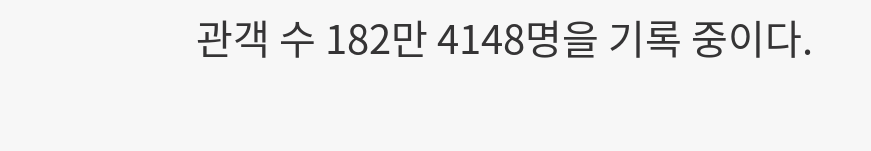관객 수 182만 4148명을 기록 중이다.